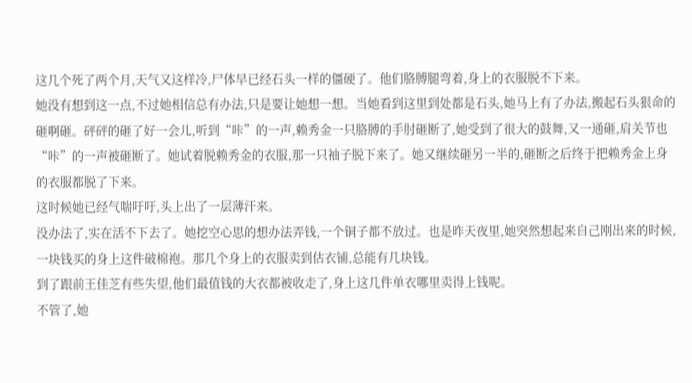这几个死了两个月,天气又这样冷,尸体早已经石头一样的僵硬了。他们胳膊腿弯着,身上的衣服脱不下来。
她没有想到这一点,不过她相信总有办法,只是要让她想一想。当她看到这里到处都是石头,她马上有了办法,搬起石头狠命的砸啊砸。砰砰的砸了好一会儿,听到“咔”的一声,赖秀金一只胳膊的手肘砸断了,她受到了很大的鼓舞,又一通砸,肩关节也“咔”的一声被砸断了。她试着脱赖秀金的衣服,那一只袖子脱下来了。她又继续砸另一半的,砸断之后终于把赖秀金上身的衣服都脱了下来。
这时候她已经气喘吁吁,头上出了一层薄汗来。
没办法了,实在活不下去了。她挖空心思的想办法弄钱,一个铜子都不放过。也是昨天夜里,她突然想起来自己刚出来的时候,一块钱买的身上这件破棉袍。那几个身上的衣服卖到估衣铺,总能有几块钱。
到了跟前王佳芝有些失望,他们最值钱的大衣都被收走了,身上这几件单衣哪里卖得上钱呢。
不管了,她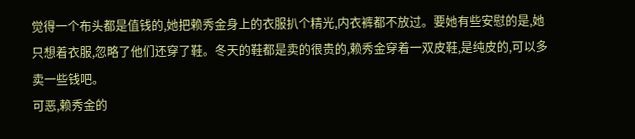觉得一个布头都是值钱的,她把赖秀金身上的衣服扒个精光,内衣裤都不放过。要她有些安慰的是,她只想着衣服,忽略了他们还穿了鞋。冬天的鞋都是卖的很贵的,赖秀金穿着一双皮鞋,是纯皮的,可以多卖一些钱吧。
可恶,赖秀金的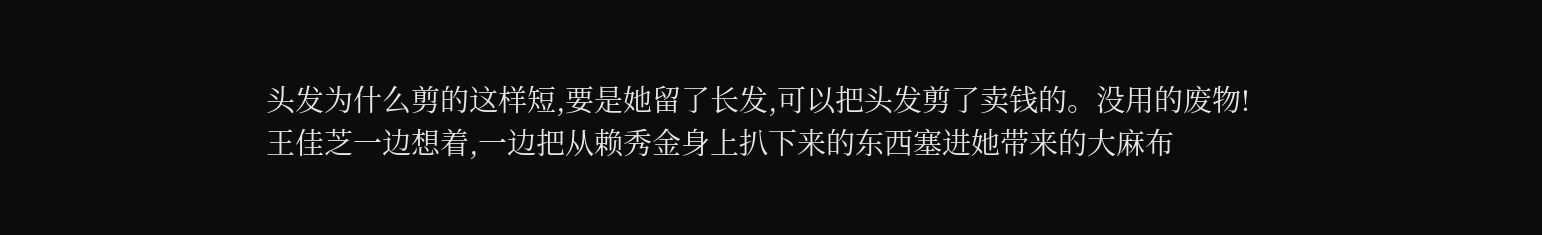头发为什么剪的这样短,要是她留了长发,可以把头发剪了卖钱的。没用的废物!
王佳芝一边想着,一边把从赖秀金身上扒下来的东西塞进她带来的大麻布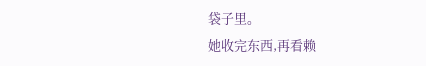袋子里。
她收完东西,再看赖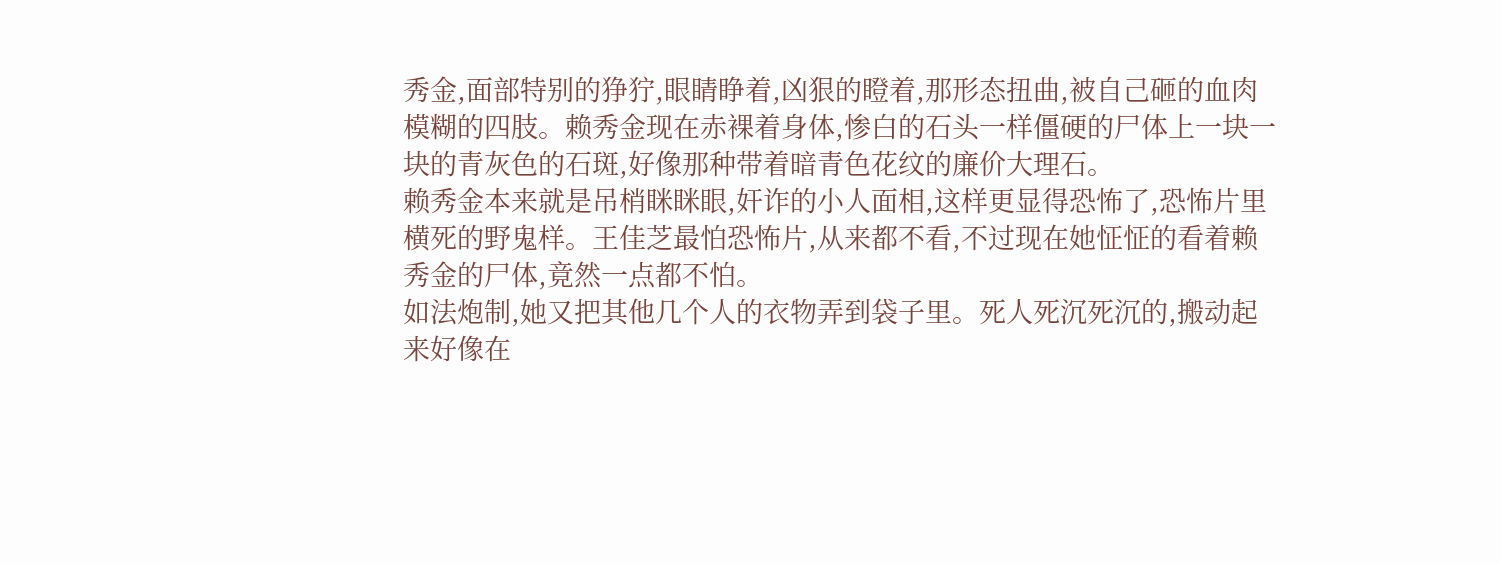秀金,面部特别的狰狞,眼睛睁着,凶狠的瞪着,那形态扭曲,被自己砸的血肉模糊的四肢。赖秀金现在赤裸着身体,惨白的石头一样僵硬的尸体上一块一块的青灰色的石斑,好像那种带着暗青色花纹的廉价大理石。
赖秀金本来就是吊梢眯眯眼,奸诈的小人面相,这样更显得恐怖了,恐怖片里横死的野鬼样。王佳芝最怕恐怖片,从来都不看,不过现在她怔怔的看着赖秀金的尸体,竟然一点都不怕。
如法炮制,她又把其他几个人的衣物弄到袋子里。死人死沉死沉的,搬动起来好像在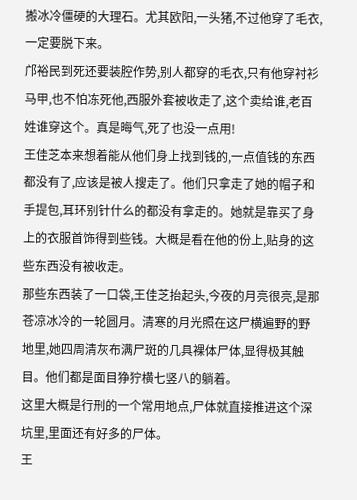搬冰冷僵硬的大理石。尤其欧阳,一头猪,不过他穿了毛衣,一定要脱下来。
邝裕民到死还要装腔作势,别人都穿的毛衣,只有他穿衬衫马甲,也不怕冻死他,西服外套被收走了,这个卖给谁,老百姓谁穿这个。真是晦气,死了也没一点用!
王佳芝本来想着能从他们身上找到钱的,一点值钱的东西都没有了,应该是被人搜走了。他们只拿走了她的帽子和手提包,耳环别针什么的都没有拿走的。她就是靠买了身上的衣服首饰得到些钱。大概是看在他的份上,贴身的这些东西没有被收走。
那些东西装了一口袋,王佳芝抬起头,今夜的月亮很亮,是那苍凉冰冷的一轮圆月。清寒的月光照在这尸横遍野的野地里,她四周清灰布满尸斑的几具裸体尸体,显得极其触目。他们都是面目狰狞横七竖八的躺着。
这里大概是行刑的一个常用地点,尸体就直接推进这个深坑里,里面还有好多的尸体。
王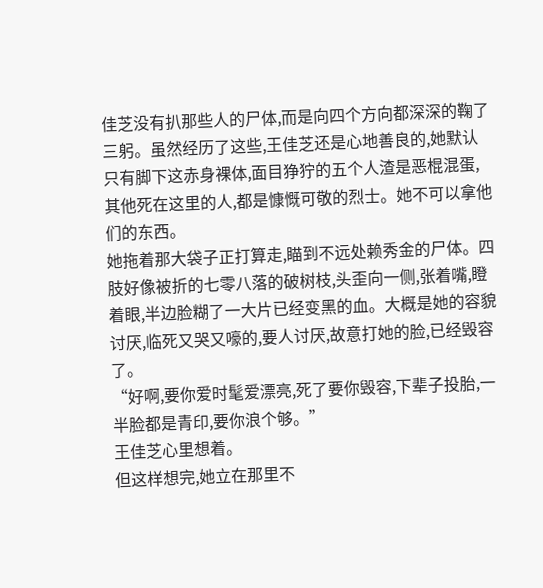佳芝没有扒那些人的尸体,而是向四个方向都深深的鞠了三躬。虽然经历了这些,王佳芝还是心地善良的,她默认只有脚下这赤身裸体,面目狰狞的五个人渣是恶棍混蛋,其他死在这里的人,都是慷慨可敬的烈士。她不可以拿他们的东西。
她拖着那大袋子正打算走,瞄到不远处赖秀金的尸体。四肢好像被折的七零八落的破树枝,头歪向一侧,张着嘴,瞪着眼,半边脸糊了一大片已经变黑的血。大概是她的容貌讨厌,临死又哭又嚎的,要人讨厌,故意打她的脸,已经毁容了。
“好啊,要你爱时髦爱漂亮,死了要你毁容,下辈子投胎,一半脸都是青印,要你浪个够。”
王佳芝心里想着。
但这样想完,她立在那里不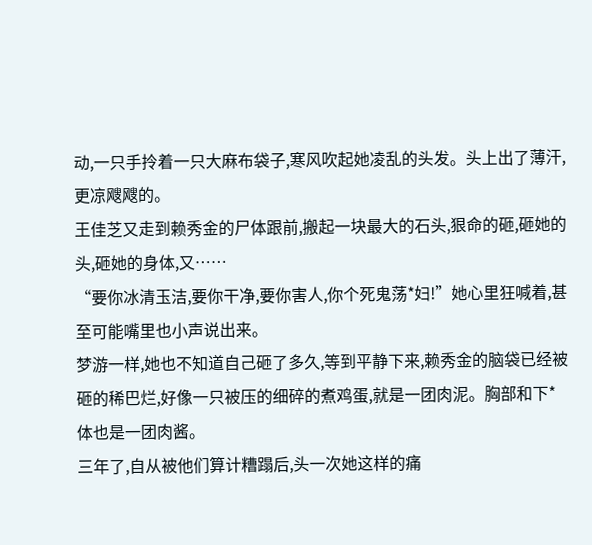动,一只手拎着一只大麻布袋子,寒风吹起她凌乱的头发。头上出了薄汗,更凉飕飕的。
王佳芝又走到赖秀金的尸体跟前,搬起一块最大的石头,狠命的砸,砸她的头,砸她的身体,又……
“要你冰清玉洁,要你干净,要你害人,你个死鬼荡*妇!”她心里狂喊着,甚至可能嘴里也小声说出来。
梦游一样,她也不知道自己砸了多久,等到平静下来,赖秀金的脑袋已经被砸的稀巴烂,好像一只被压的细碎的煮鸡蛋,就是一团肉泥。胸部和下*体也是一团肉酱。
三年了,自从被他们算计糟蹋后,头一次她这样的痛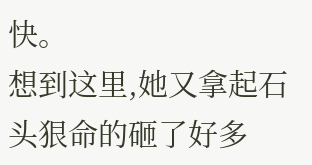快。
想到这里,她又拿起石头狠命的砸了好多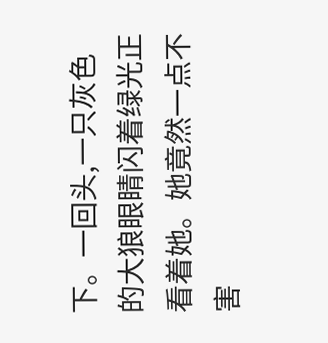下。一回头,一只灰色的大狼眼睛闪着绿光正看着她。她竟然一点不害